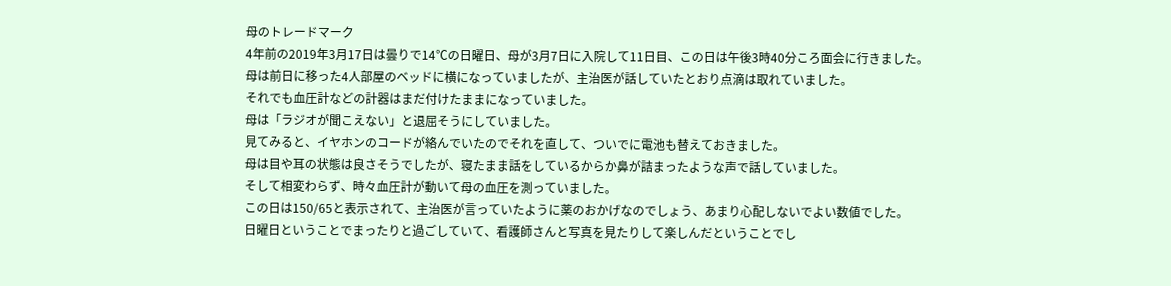母のトレードマーク
4年前の2019年3月17日は曇りで14℃の日曜日、母が3月7日に入院して11日目、この日は午後3時40分ころ面会に行きました。
母は前日に移った4人部屋のベッドに横になっていましたが、主治医が話していたとおり点滴は取れていました。
それでも血圧計などの計器はまだ付けたままになっていました。
母は「ラジオが聞こえない」と退屈そうにしていました。
見てみると、イヤホンのコードが絡んでいたのでそれを直して、ついでに電池も替えておきました。
母は目や耳の状態は良さそうでしたが、寝たまま話をしているからか鼻が詰まったような声で話していました。
そして相変わらず、時々血圧計が動いて母の血圧を測っていました。
この日は150/65と表示されて、主治医が言っていたように薬のおかげなのでしょう、あまり心配しないでよい数値でした。
日曜日ということでまったりと過ごしていて、看護師さんと写真を見たりして楽しんだということでし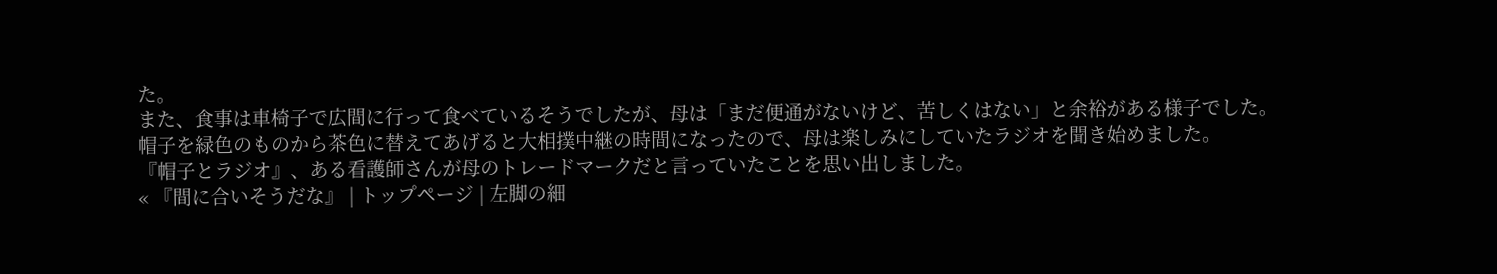た。
また、食事は車椅子で広間に行って食べているそうでしたが、母は「まだ便通がないけど、苦しくはない」と余裕がある様子でした。
帽子を緑色のものから茶色に替えてあげると大相撲中継の時間になったので、母は楽しみにしていたラジオを聞き始めました。
『帽子とラジオ』、ある看護師さんが母のトレードマークだと言っていたことを思い出しました。
« 『間に合いそうだな』 | トップページ | 左脚の細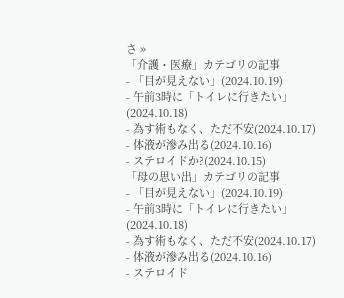さ »
「介護・医療」カテゴリの記事
- 「目が見えない」(2024.10.19)
- 午前3時に「トイレに行きたい」(2024.10.18)
- 為す術もなく、ただ不安(2024.10.17)
- 体液が滲み出る(2024.10.16)
- ステロイドか?(2024.10.15)
「母の思い出」カテゴリの記事
- 「目が見えない」(2024.10.19)
- 午前3時に「トイレに行きたい」(2024.10.18)
- 為す術もなく、ただ不安(2024.10.17)
- 体液が滲み出る(2024.10.16)
- ステロイド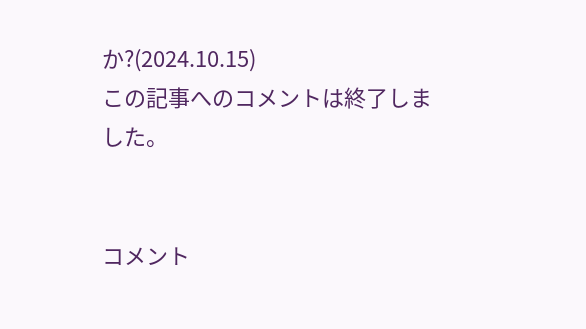か?(2024.10.15)
この記事へのコメントは終了しました。


コメント